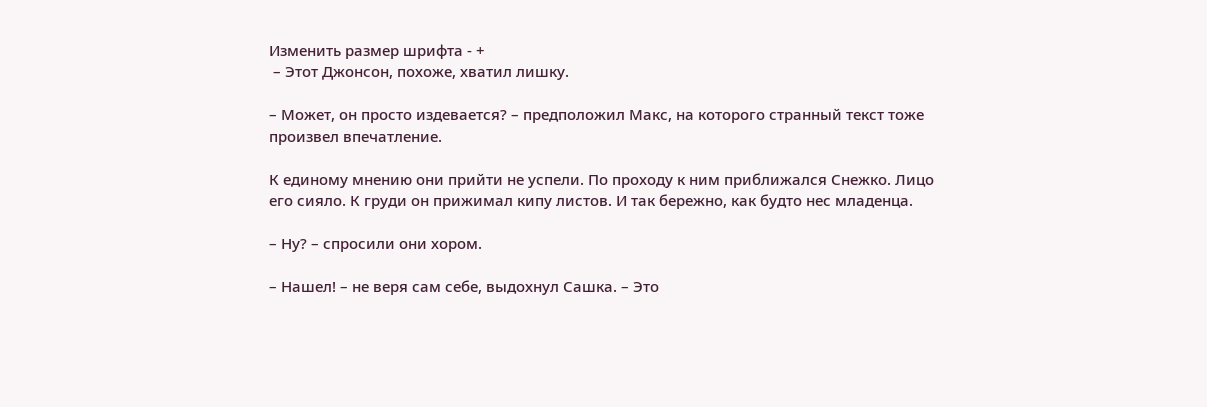Изменить размер шрифта - +
 – Этот Джонсон, похоже, хватил лишку.

– Может, он просто издевается? – предположил Макс, на которого странный текст тоже произвел впечатление.

К единому мнению они прийти не успели. По проходу к ним приближался Снежко. Лицо его сияло. К груди он прижимал кипу листов. И так бережно, как будто нес младенца.

– Ну? – спросили они хором.

– Нашел! – не веря сам себе, выдохнул Сашка. – Это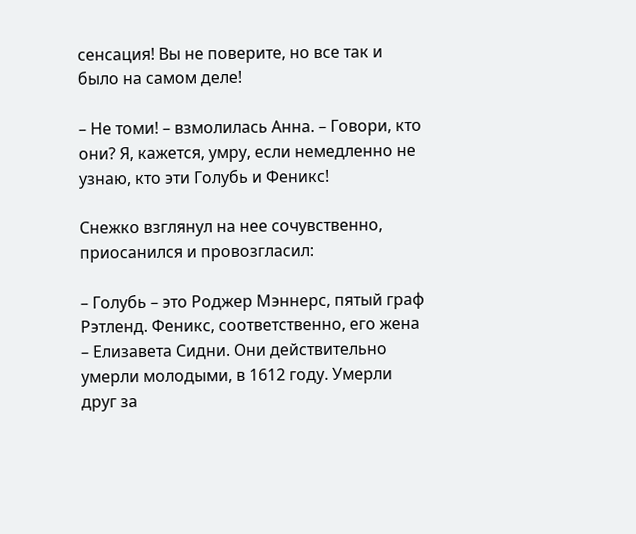сенсация! Вы не поверите, но все так и было на самом деле!

– Не томи! – взмолилась Анна. – Говори, кто они? Я, кажется, умру, если немедленно не узнаю, кто эти Голубь и Феникс!

Снежко взглянул на нее сочувственно, приосанился и провозгласил:

– Голубь – это Роджер Мэннерс, пятый граф Рэтленд. Феникс, соответственно, его жена – Елизавета Сидни. Они действительно умерли молодыми, в 1612 году. Умерли друг за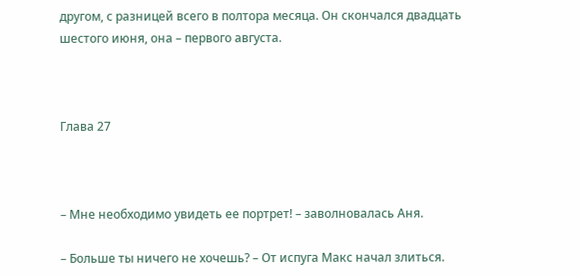другом, с разницей всего в полтора месяца. Он скончался двадцать шестого июня, она – первого августа.



Глава 27



– Мне необходимо увидеть ее портрет! – заволновалась Аня.

– Больше ты ничего не хочешь? – От испуга Макс начал злиться.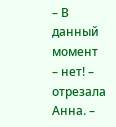– В данный момент – нет! – отрезала Анна. –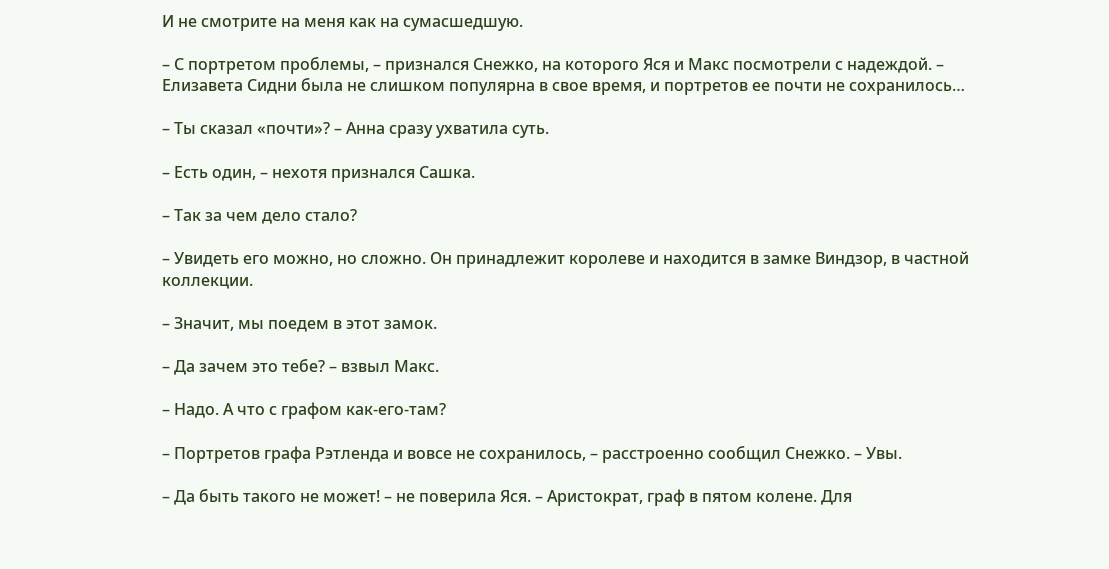И не смотрите на меня как на сумасшедшую.

– С портретом проблемы, – признался Снежко, на которого Яся и Макс посмотрели с надеждой. – Елизавета Сидни была не слишком популярна в свое время, и портретов ее почти не сохранилось…

– Ты сказал «почти»? – Анна сразу ухватила суть.

– Есть один, – нехотя признался Сашка.

– Так за чем дело стало?

– Увидеть его можно, но сложно. Он принадлежит королеве и находится в замке Виндзор, в частной коллекции.

– Значит, мы поедем в этот замок.

– Да зачем это тебе? – взвыл Макс.

– Надо. А что с графом как-его-там?

– Портретов графа Рэтленда и вовсе не сохранилось, – расстроенно сообщил Снежко. – Увы.

– Да быть такого не может! – не поверила Яся. – Аристократ, граф в пятом колене. Для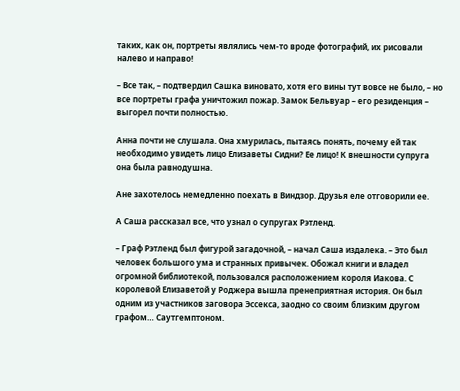таких, как он, портреты являлись чем-то вроде фотографий, их рисовали налево и направо!

– Все так, – подтвердил Сашка виновато, хотя его вины тут вовсе не было, – но все портреты графа уничтожил пожар. Замок Бельвуар – его резиденция – выгорел почти полностью.

Анна почти не слушала. Она хмурилась, пытаясь понять, почему ей так необходимо увидеть лицо Елизаветы Сидни? Ее лицо! К внешности супруга она была равнодушна.

Ане захотелось немедленно поехать в Виндзор. Друзья еле отговорили ее.

А Саша рассказал все, что узнал о супругах Рэтленд.

– Граф Рэтленд был фигурой загадочной, – начал Саша издалека. – Это был человек большого ума и странных привычек. Обожал книги и владел огромной библиотекой, пользовался расположением короля Иакова. С королевой Елизаветой у Роджера вышла пренеприятная история. Он был одним из участников заговора Эссекса, заодно со своим близким другом графом… Саутгемптоном.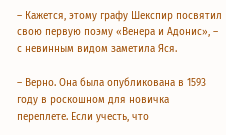– Кажется, этому графу Шекспир посвятил свою первую поэму «Венера и Адонис», – с невинным видом заметила Яся.

– Верно. Она была опубликована в 1593 году в роскошном для новичка переплете. Если учесть, что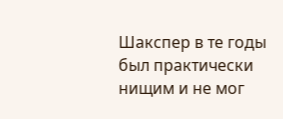Шакспер в те годы был практически нищим и не мог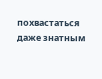похвастаться даже знатным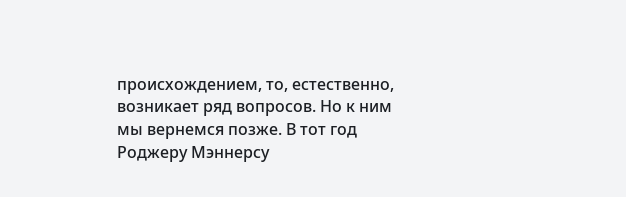происхождением, то, естественно, возникает ряд вопросов. Но к ним мы вернемся позже. В тот год Роджеру Мэннерсу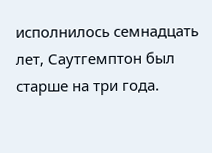исполнилось семнадцать лет, Саутгемптон был старше на три года.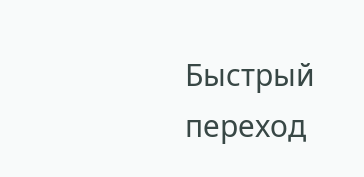Быстрый переход